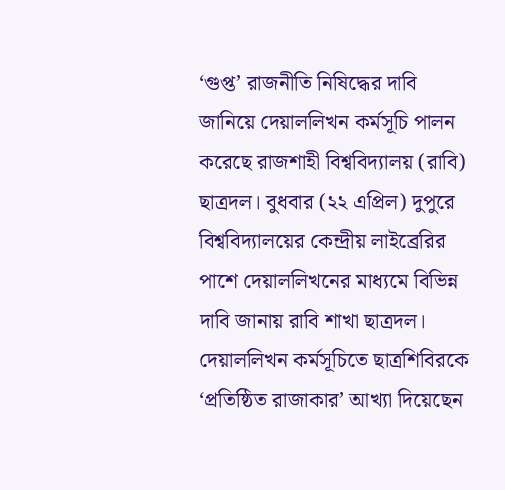‘গুপ্ত’ রাজনীতি নিষিদ্ধের দাবি জানিয়ে দেয়াললিখন কর্মসূচি পালন করেছে রাজশাহী বিশ্ববিদ্যালয় (রাবি) ছাত্রদল। বুধবার (২২ এপ্রিল) দুপুরে বিশ্ববিদ্যালয়ের কেন্দ্রীয় লাইব্রেরির পাশে দেয়াললিখনের মাধ্যমে বিভিন্ন দাবি জানায় রাবি শাখা ছাত্রদল।
দেয়াললিখন কর্মসূচিতে ছাত্রশিবিরকে ‘প্রতিষ্ঠিত রাজাকার’ আখ্যা দিয়েছেন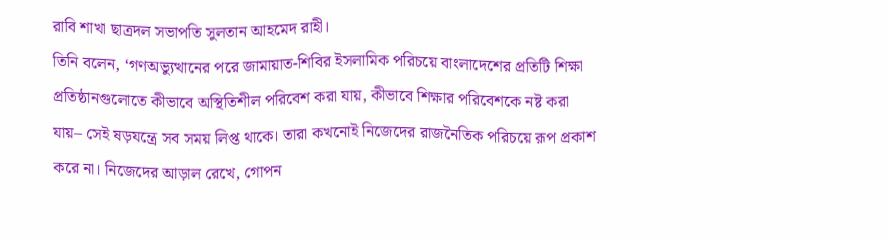রাবি শাখা ছাত্রদল সভাপতি সুলতান আহমেদ রাহী।
তিনি বলেন, ‘গণঅভ্যুত্থানের পরে জামায়াত-শিবির ইসলামিক পরিচয়ে বাংলাদেশের প্রতিটি শিক্ষা প্রতিষ্ঠানগুলোতে কীভাবে অস্থিতিশীল পরিবেশ করা যায়, কীভাবে শিক্ষার পরিবেশকে নষ্ট করা যায়– সেই ষড়যন্ত্রে সব সময় লিপ্ত থাকে। তারা কখনোই নিজেদের রাজনৈতিক পরিচয়ে রূপ প্রকাশ করে না। নিজেদের আড়াল রেখে, গোপন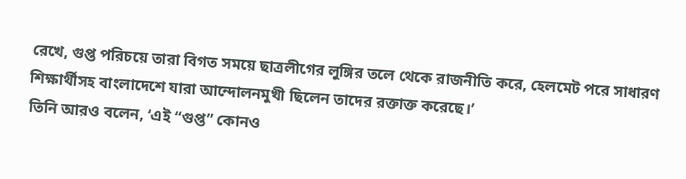রেখে, গুপ্ত পরিচয়ে তারা বিগত সময়ে ছাত্রলীগের লুঙ্গির তলে থেকে রাজনীতি করে, হেলমেট পরে সাধারণ শিক্ষার্থীসহ বাংলাদেশে যারা আন্দোলনমুখী ছিলেন তাদের রক্তাক্ত করেছে।’
তিনি আরও বলেন, ‘এই “গুপ্ত” কোনও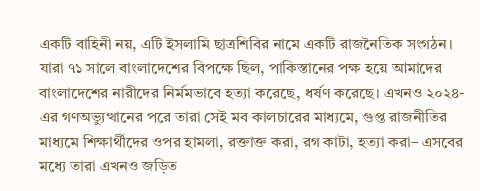একটি বাহিনী নয়, এটি ইসলামি ছাত্রশিবির নামে একটি রাজনৈতিক সংগঠন। যারা ৭১ সালে বাংলাদেশের বিপক্ষে ছিল, পাকিস্তানের পক্ষ হয়ে আমাদের বাংলাদেশের নারীদের নির্মমভাবে হত্যা করেছে, ধর্ষণ করেছে। এখনও ২০২৪-এর গণঅভ্যুত্থানের পরে তারা সেই মব কালচারের মাধ্যমে, গুপ্ত রাজনীতির মাধ্যমে শিক্ষার্থীদের ওপর হামলা, রক্তাক্ত করা, রগ কাটা, হত্যা করা– এসবের মধ্যে তারা এখনও জড়িত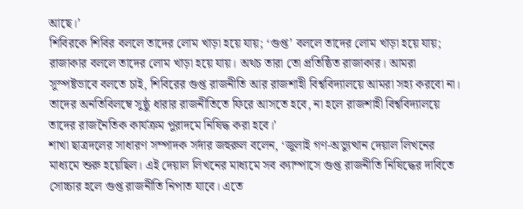আছে।’
শিবিরকে শিবির বললে তাদের লোম খাড়া হয়ে যায়; ‘গুপ্ত’ বললে তাদের লোম খাড়া হয়ে যায়; রাজাকার বললে তাদের লোম খাড়া হয়ে যায়। অথচ তারা তো প্রতিষ্ঠিত রাজাকার। আমরা সুস্পষ্টভাবে বলতে চাই, শিবিরের গুপ্ত রাজনীতি আর রাজশাহী বিশ্ববিদ্যালয়ে আমরা সহ্য করবো না। তাদের অনতিবিলম্বে সুষ্ঠু ধারার রাজনীতিতে ফিরে আসতে হবে, না হলে রাজশাহী বিশ্ববিদ্যালয়ে তাদের রাজনৈতিক কার্যক্রম পুরাদমে নিষিদ্ধ করা হবে।’
শাখা ছাত্রদলের সাধারণ সম্পাদক সর্দার জহুরুল বলেন, ‘জুলাই গণ-অভ্যুত্থান দেয়াল লিখনের মাধ্যমে শুরু হয়েছিল। এই দেয়াল লিখনের মাধ্যমে সব ক্যাম্পাসে গুপ্ত রাজনীতি নিষিদ্ধের দাবিতে সোচ্চার হলে গুপ্ত রাজনীতি নিপাত যাবে। এতে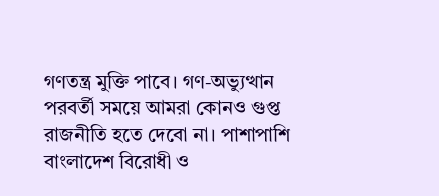গণতন্ত্র মুক্তি পাবে। গণ-অভ্যুত্থান পরবর্তী সময়ে আমরা কোনও গুপ্ত রাজনীতি হতে দেবো না। পাশাপাশি বাংলাদেশ বিরোধী ও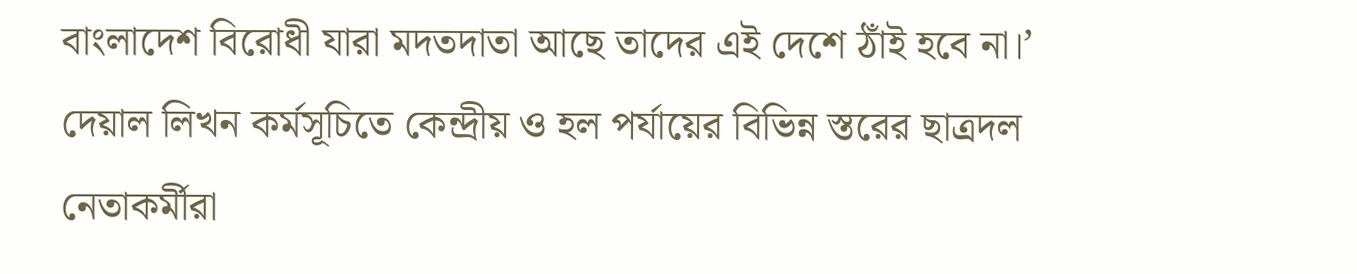বাংলাদেশ বিরোধী যারা মদতদাতা আছে তাদের এই দেশে ঠাঁই হবে না।’
দেয়াল লিখন কর্মসূচিতে কেন্দ্রীয় ও হল পর্যায়ের বিভিন্ন স্তরের ছাত্রদল নেতাকর্মীরা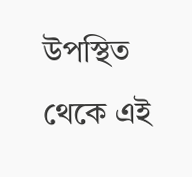উপস্থিত থেকে এই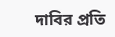দাবির প্রতি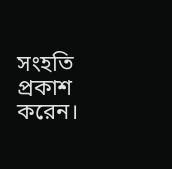সংহতি প্রকাশ করেন।